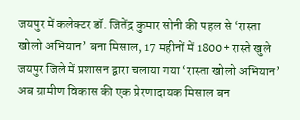जयपुर में कलेक्टर डॉ. जितेंद्र कुमार सोनी की पहल से ‘रास्ता खोलो अभियान’ बना मिसाल, 17 महीनों में 1800+ रास्ते खुले
जयपुर जिले में प्रशासन द्वारा चलाया गया ‘रास्ता खोलो अभियान’ अब ग्रामीण विकास की एक प्रेरणादायक मिसाल बन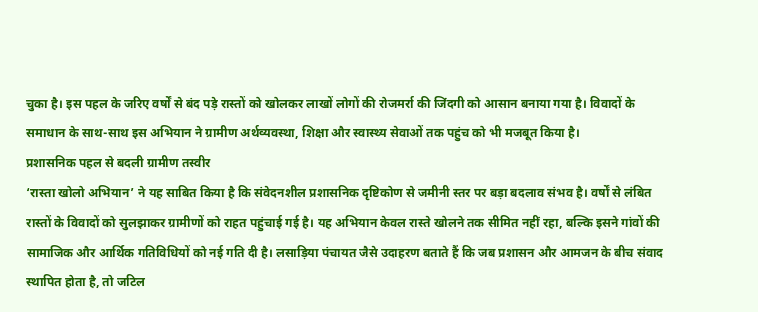चुका है। इस पहल के जरिए वर्षों से बंद पड़े रास्तों को खोलकर लाखों लोगों की रोजमर्रा की जिंदगी को आसान बनाया गया है। विवादों के समाधान के साथ-साथ इस अभियान ने ग्रामीण अर्थव्यवस्था, शिक्षा और स्वास्थ्य सेवाओं तक पहुंच को भी मजबूत किया है।
प्रशासनिक पहल से बदली ग्रामीण तस्वीर
‘रास्ता खोलो अभियान’ ने यह साबित किया है कि संवेदनशील प्रशासनिक दृष्टिकोण से जमीनी स्तर पर बड़ा बदलाव संभव है। वर्षों से लंबित रास्तों के विवादों को सुलझाकर ग्रामीणों को राहत पहुंचाई गई है। यह अभियान केवल रास्ते खोलने तक सीमित नहीं रहा, बल्कि इसने गांवों की सामाजिक और आर्थिक गतिविधियों को नई गति दी है। लसाड़िया पंचायत जैसे उदाहरण बताते हैं कि जब प्रशासन और आमजन के बीच संवाद स्थापित होता है, तो जटिल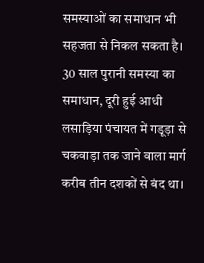समस्याओं का समाधान भी सहजता से निकल सकता है।
30 साल पुरानी समस्या का समाधान, दूरी हुई आधी
लसाड़िया पंचायत में गडूड़ा से चकवाड़ा तक जाने वाला मार्ग करीब तीन दशकों से बंद था।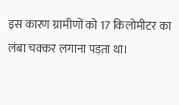इस कारण ग्रामीणों को 17 किलोमीटर का लंबा चक्कर लगाना पड़ता था।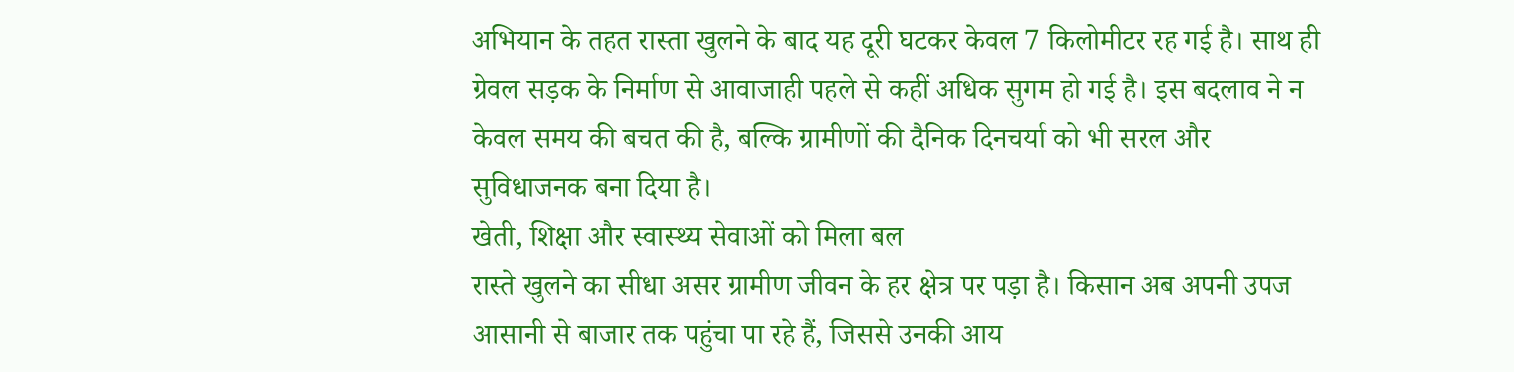अभियान के तहत रास्ता खुलने के बाद यह दूरी घटकर केवल 7 किलोमीटर रह गई है। साथ ही ग्रेवल सड़क के निर्माण से आवाजाही पहले से कहीं अधिक सुगम हो गई है। इस बदलाव ने न केवल समय की बचत की है, बल्कि ग्रामीणों की दैनिक दिनचर्या को भी सरल और सुविधाजनक बना दिया है।
खेती, शिक्षा और स्वास्थ्य सेवाओं को मिला बल
रास्ते खुलने का सीधा असर ग्रामीण जीवन के हर क्षेत्र पर पड़ा है। किसान अब अपनी उपज आसानी से बाजार तक पहुंचा पा रहे हैं, जिससे उनकी आय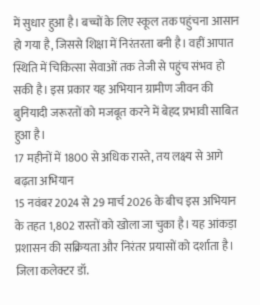में सुधार हुआ है। बच्चों के लिए स्कूल तक पहुंचना आसान हो गया है, जिससे शिक्षा में निरंतरता बनी है। वहीं आपात स्थिति में चिकित्सा सेवाओं तक तेजी से पहुंच संभव हो सकी है। इस प्रकार यह अभियान ग्रामीण जीवन की बुनियादी जरूरतों को मजबूत करने में बेहद प्रभावी साबित हुआ है।
17 महीनों में 1800 से अधिक रास्ते, तय लक्ष्य से आगे बढ़ता अभियान
15 नवंबर 2024 से 29 मार्च 2026 के बीच इस अभियान के तहत 1,802 रास्तों को खोला जा चुका है। यह आंकड़ा प्रशासन की सक्रियता और निरंतर प्रयासों को दर्शाता है। जिला कलेक्टर डॉ.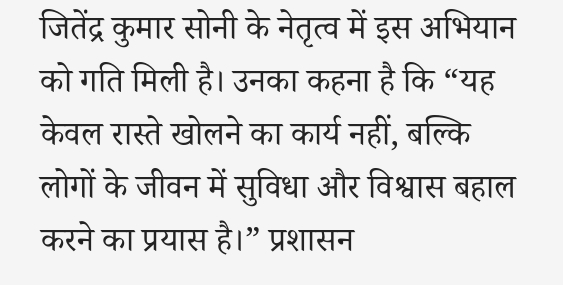जितेंद्र कुमार सोनी के नेतृत्व में इस अभियान को गति मिली है। उनका कहना है कि “यह केवल रास्ते खोलने का कार्य नहीं, बल्कि लोगों के जीवन में सुविधा और विश्वास बहाल करने का प्रयास है।” प्रशासन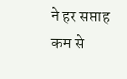ने हर सप्ताह कम से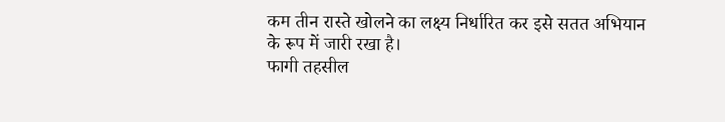कम तीन रास्ते खोलने का लक्ष्य निर्धारित कर इसे सतत अभियान के रूप में जारी रखा है।
फागी तहसील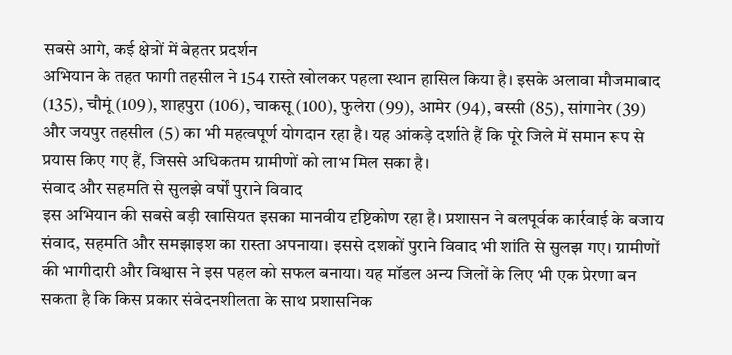सबसे आगे, कई क्षेत्रों में बेहतर प्रदर्शन
अभियान के तहत फागी तहसील ने 154 रास्ते खोलकर पहला स्थान हासिल किया है। इसके अलावा मौजमाबाद (135), चौमूं (109), शाहपुरा (106), चाकसू (100), फुलेरा (99), आमेर (94), बस्सी (85), सांगानेर (39) और जयपुर तहसील (5) का भी महत्वपूर्ण योगदान रहा है। यह आंकड़े दर्शाते हैं कि पूरे जिले में समान रूप से प्रयास किए गए हैं, जिससे अधिकतम ग्रामीणों को लाभ मिल सका है।
संवाद और सहमति से सुलझे वर्षों पुराने विवाद
इस अभियान की सबसे बड़ी खासियत इसका मानवीय दृष्टिकोण रहा है। प्रशासन ने बलपूर्वक कार्रवाई के बजाय संवाद, सहमति और समझाइश का रास्ता अपनाया। इससे दशकों पुराने विवाद भी शांति से सुलझ गए। ग्रामीणों की भागीदारी और विश्वास ने इस पहल को सफल बनाया। यह मॉडल अन्य जिलों के लिए भी एक प्रेरणा बन सकता है कि किस प्रकार संवेदनशीलता के साथ प्रशासनिक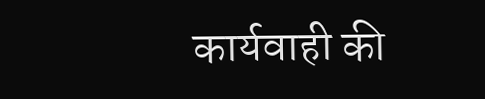कार्यवाही की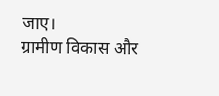जाए।
ग्रामीण विकास और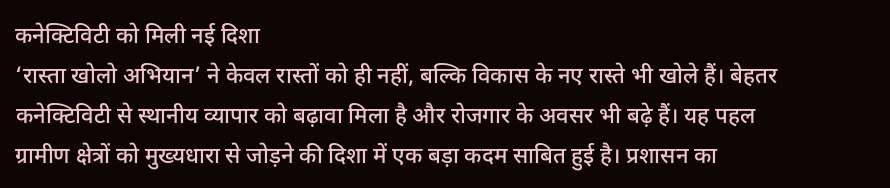कनेक्टिविटी को मिली नई दिशा
‘रास्ता खोलो अभियान’ ने केवल रास्तों को ही नहीं, बल्कि विकास के नए रास्ते भी खोले हैं। बेहतर कनेक्टिविटी से स्थानीय व्यापार को बढ़ावा मिला है और रोजगार के अवसर भी बढ़े हैं। यह पहल ग्रामीण क्षेत्रों को मुख्यधारा से जोड़ने की दिशा में एक बड़ा कदम साबित हुई है। प्रशासन का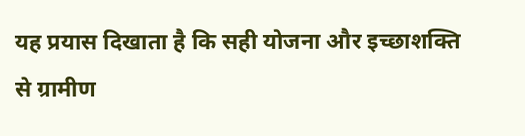यह प्रयास दिखाता है कि सही योजना और इच्छाशक्ति से ग्रामीण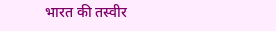भारत की तस्वीर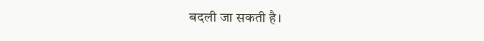बदली जा सकती है।